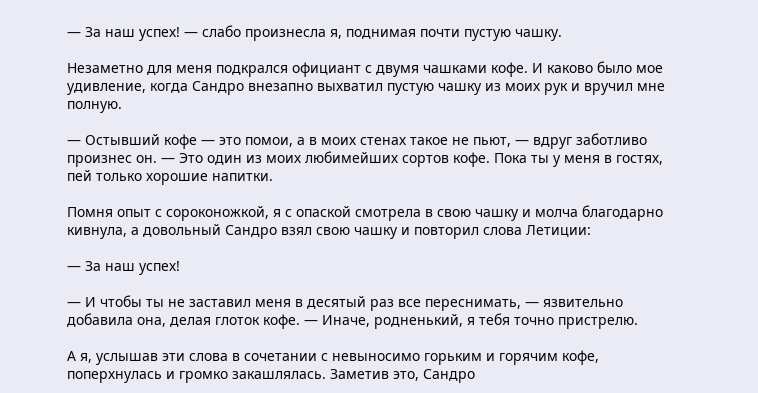— За наш успех! — слабо произнесла я, поднимая почти пустую чашку.

Незаметно для меня подкрался официант с двумя чашками кофе. И каково было мое удивление, когда Сандро внезапно выхватил пустую чашку из моих рук и вручил мне полную.

— Остывший кофе — это помои, а в моих стенах такое не пьют, — вдруг заботливо произнес он. — Это один из моих любимейших сортов кофе. Пока ты у меня в гостях, пей только хорошие напитки.

Помня опыт с сороконожкой, я с опаской смотрела в свою чашку и молча благодарно кивнула, а довольный Сандро взял свою чашку и повторил слова Летиции:

— За наш успех!

— И чтобы ты не заставил меня в десятый раз все переснимать, — язвительно добавила она, делая глоток кофе. — Иначе, родненький, я тебя точно пристрелю.

А я, услышав эти слова в сочетании с невыносимо горьким и горячим кофе, поперхнулась и громко закашлялась. Заметив это, Сандро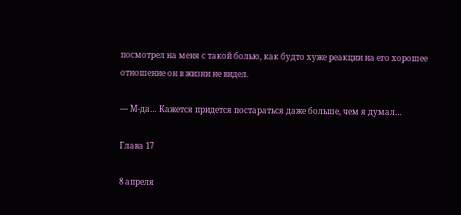посмотрел на меня с такой болью, как будто хуже реакции на его хорошее отношение он в жизни не видел.

— М-да… Кажется придется постараться даже больше, чем я думал…

Глава 17

8 апреля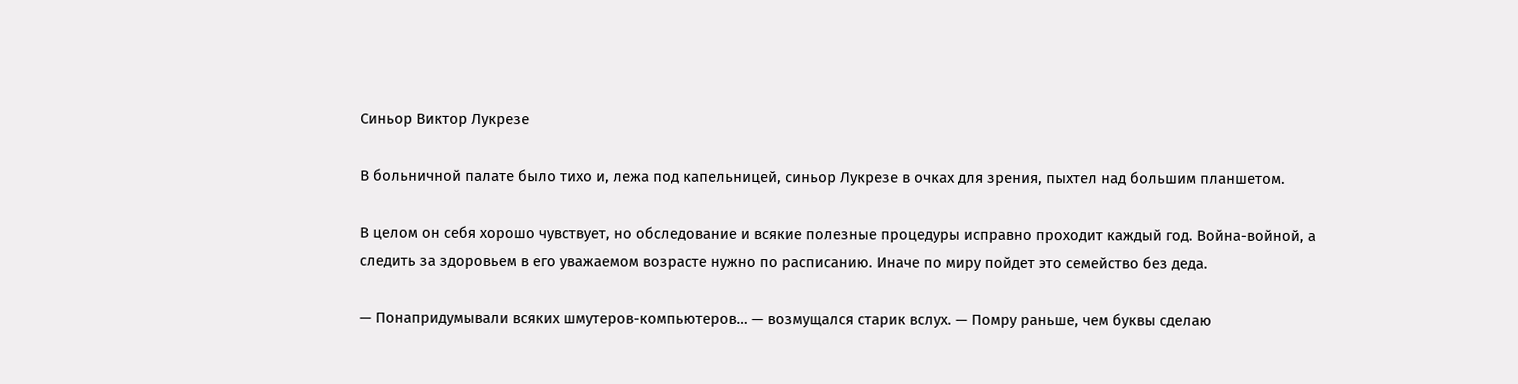Синьор Виктор Лукрезе

В больничной палате было тихо и, лежа под капельницей, синьор Лукрезе в очках для зрения, пыхтел над большим планшетом.

В целом он себя хорошо чувствует, но обследование и всякие полезные процедуры исправно проходит каждый год. Война-войной, а следить за здоровьем в его уважаемом возрасте нужно по расписанию. Иначе по миру пойдет это семейство без деда.

— Понапридумывали всяких шмутеров-компьютеров… — возмущался старик вслух. — Помру раньше, чем буквы сделаю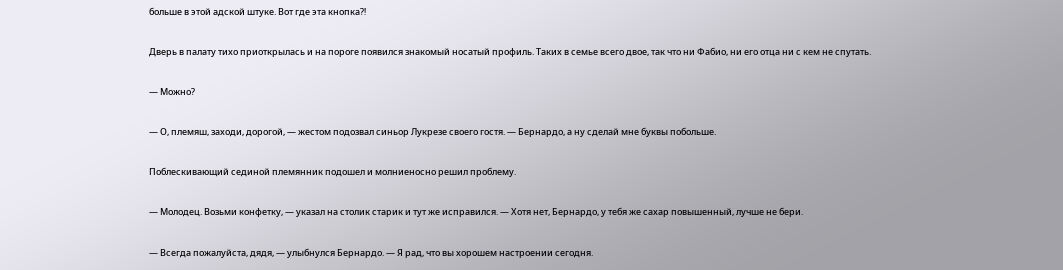больше в этой адской штуке. Вот где эта кнопка⁈

Дверь в палату тихо приоткрылась и на пороге появился знакомый носатый профиль. Таких в семье всего двое, так что ни Фабио, ни его отца ни с кем не спутать.

— Можно?

— О, племяш, заходи, дорогой, — жестом подозвал синьор Лукрезе своего гостя. — Бернардо, а ну сделай мне буквы побольше.

Поблескивающий сединой племянник подошел и молниеносно решил проблему.

— Молодец. Возьми конфетку, — указал на столик старик и тут же исправился. — Хотя нет, Бернардо, у тебя же сахар повышенный, лучше не бери.

— Всегда пожалуйста, дядя, — улыбнулся Бернардо. — Я рад, что вы хорошем настроении сегодня.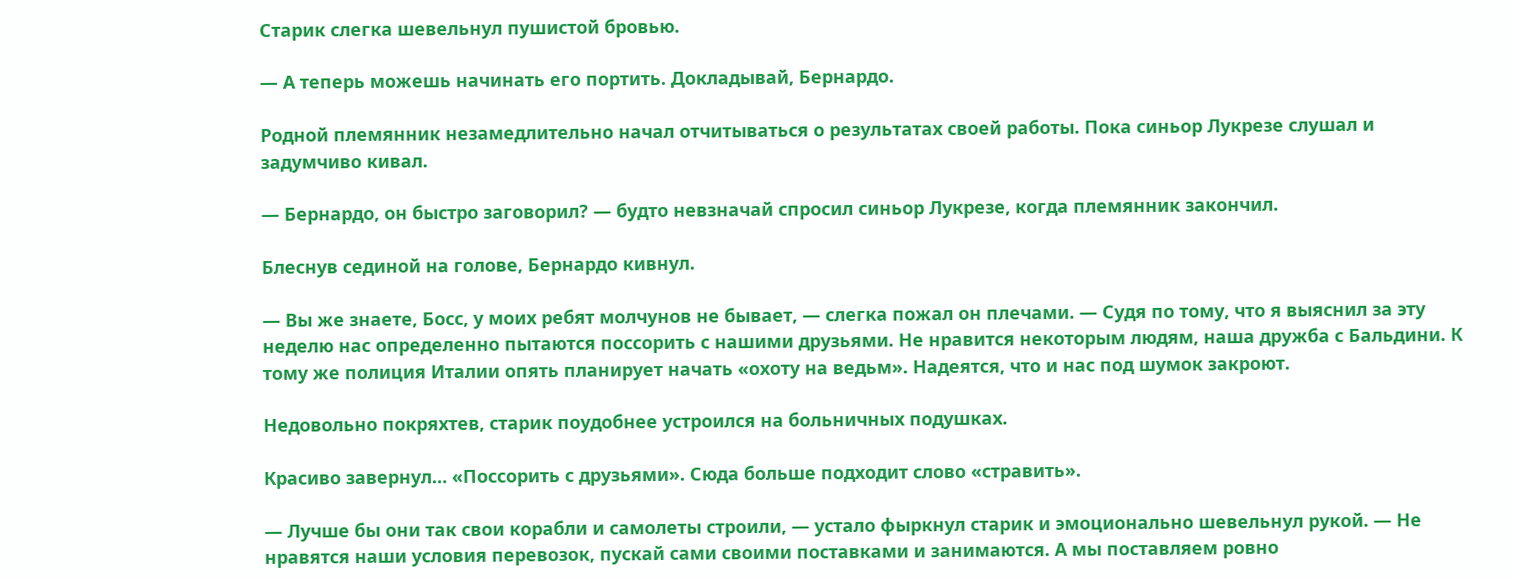Старик слегка шевельнул пушистой бровью.

— А теперь можешь начинать его портить. Докладывай, Бернардо.

Родной племянник незамедлительно начал отчитываться о результатах своей работы. Пока синьор Лукрезе слушал и задумчиво кивал.

— Бернардо, он быстро заговорил? — будто невзначай спросил синьор Лукрезе, когда племянник закончил.

Блеснув сединой на голове, Бернардо кивнул.

— Вы же знаете, Босс, у моих ребят молчунов не бывает, — слегка пожал он плечами. — Судя по тому, что я выяснил за эту неделю нас определенно пытаются поссорить с нашими друзьями. Не нравится некоторым людям, наша дружба с Бальдини. К тому же полиция Италии опять планирует начать «охоту на ведьм». Надеятся, что и нас под шумок закроют.

Недовольно покряхтев, старик поудобнее устроился на больничных подушках.

Красиво завернул… «Поссорить с друзьями». Сюда больше подходит слово «стравить».

— Лучше бы они так свои корабли и самолеты строили, — устало фыркнул старик и эмоционально шевельнул рукой. — Не нравятся наши условия перевозок, пускай сами своими поставками и занимаются. А мы поставляем ровно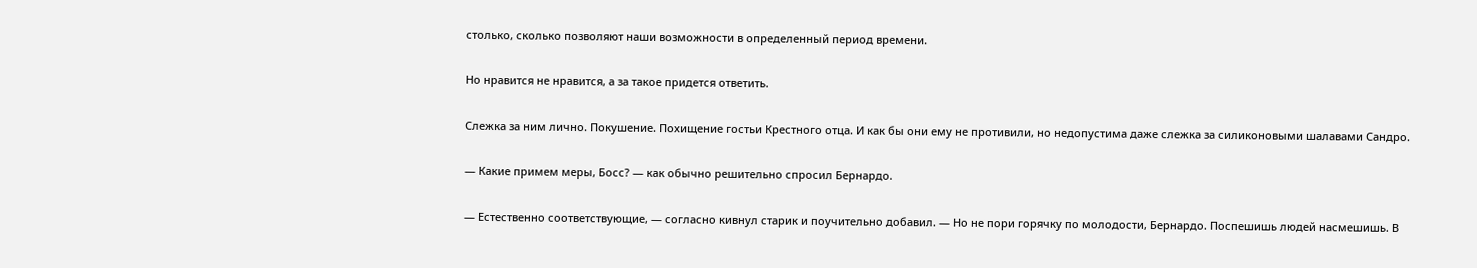столько, сколько позволяют наши возможности в определенный период времени.

Но нравится не нравится, а за такое придется ответить.

Слежка за ним лично. Покушение. Похищение гостьи Крестного отца. И как бы они ему не противили, но недопустима даже слежка за силиконовыми шалавами Сандро.

— Какие примем меры, Босс? — как обычно решительно спросил Бернардо.

— Естественно соответствующие, — согласно кивнул старик и поучительно добавил. — Но не пори горячку по молодости, Бернардо. Поспешишь людей насмешишь. В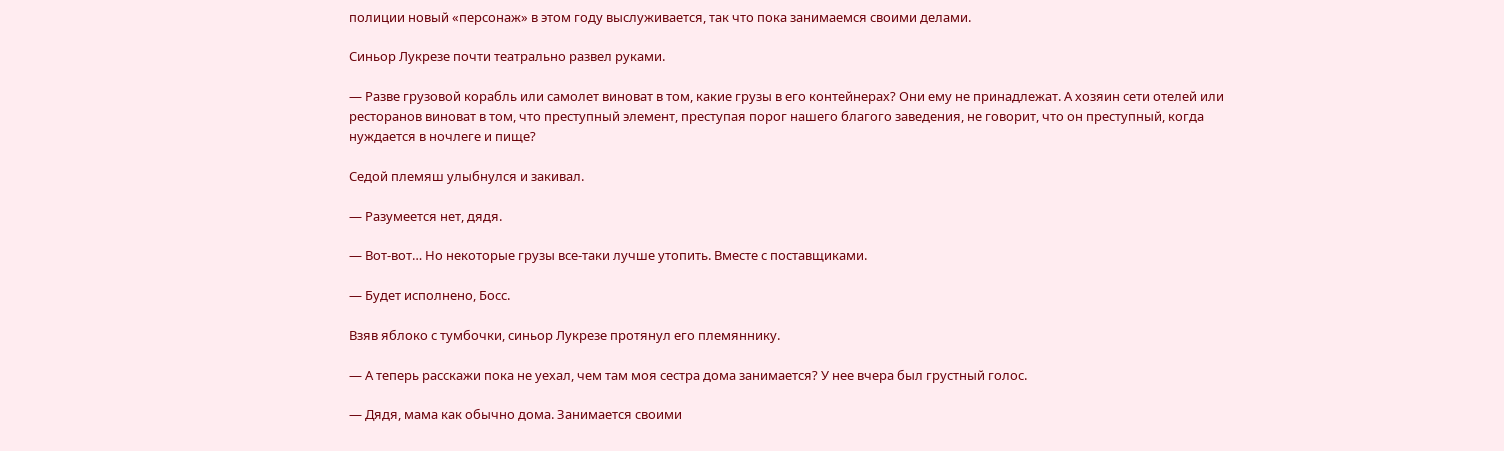полиции новый «персонаж» в этом году выслуживается, так что пока занимаемся своими делами.

Синьор Лукрезе почти театрально развел руками.

— Разве грузовой корабль или самолет виноват в том, какие грузы в его контейнерах? Они ему не принадлежат. А хозяин сети отелей или ресторанов виноват в том, что преступный элемент, преступая порог нашего благого заведения, не говорит, что он преступный, когда нуждается в ночлеге и пище?

Седой племяш улыбнулся и закивал.

— Разумеется нет, дядя.

— Вот-вот… Но некоторые грузы все-таки лучше утопить. Вместе с поставщиками.

— Будет исполнено, Босс.

Взяв яблоко с тумбочки, синьор Лукрезе протянул его племяннику.

— А теперь расскажи пока не уехал, чем там моя сестра дома занимается? У нее вчера был грустный голос.

— Дядя, мама как обычно дома. Занимается своими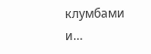клумбами и…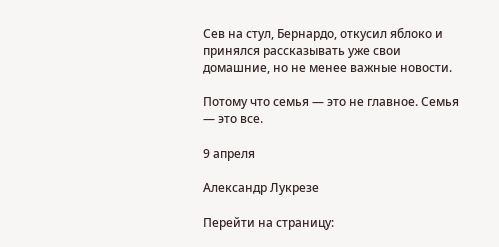Сев на стул, Бернардо, откусил яблоко и принялся рассказывать уже свои домашние, но не менее важные новости.

Потому что семья — это не главное. Семья — это все.

9 апреля

Александр Лукрезе

Перейти на страницу: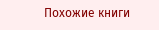Похожие книги